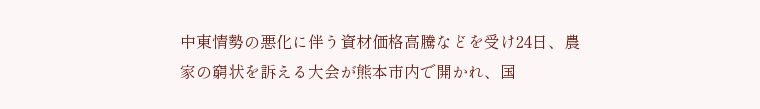中東情勢の悪化に伴う資材価格高騰などを受け24日、農家の窮状を訴える大会が熊本市内で開かれ、国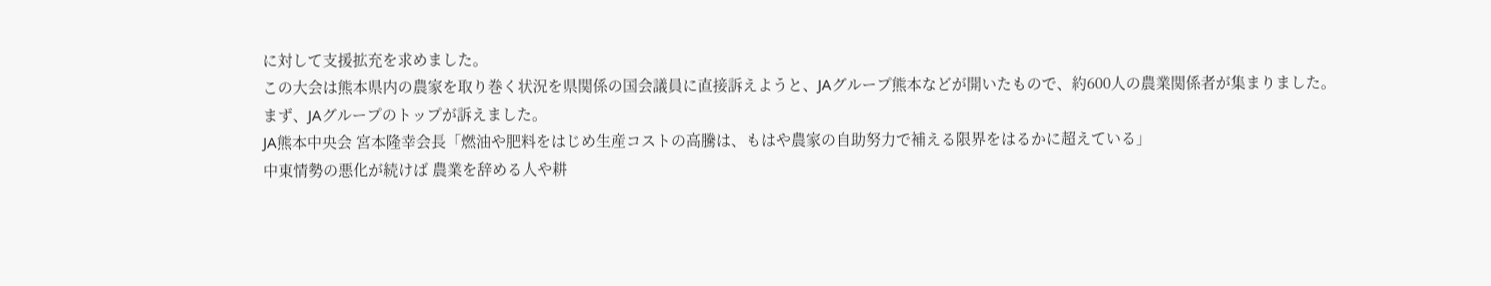に対して支援拡充を求めました。
この大会は熊本県内の農家を取り巻く状況を県関係の国会議員に直接訴えようと、JAグループ熊本などが開いたもので、約600人の農業関係者が集まりました。
まず、JAグループのトップが訴えました。
JA熊本中央会 宮本隆幸会長「燃油や肥料をはじめ生産コストの高騰は、もはや農家の自助努力で補える限界をはるかに超えている」
中東情勢の悪化が続けば 農業を辞める人や耕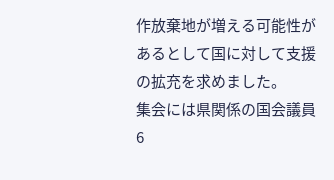作放棄地が増える可能性があるとして国に対して支援の拡充を求めました。
集会には県関係の国会議員6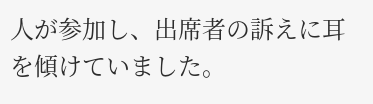人が参加し、出席者の訴えに耳を傾けていました。